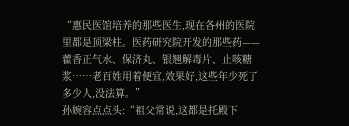“惠民医馆培养的那些医生,现在各州的医院里都是顶梁柱。医药研究院开发的那些药——藿香正气水、保济丸、银翘解毒片、止咳糖浆……老百姓用着便宜,效果好,这些年少死了多少人,没法算。”
孙婉容点点头:“祖父常说,这都是托殿下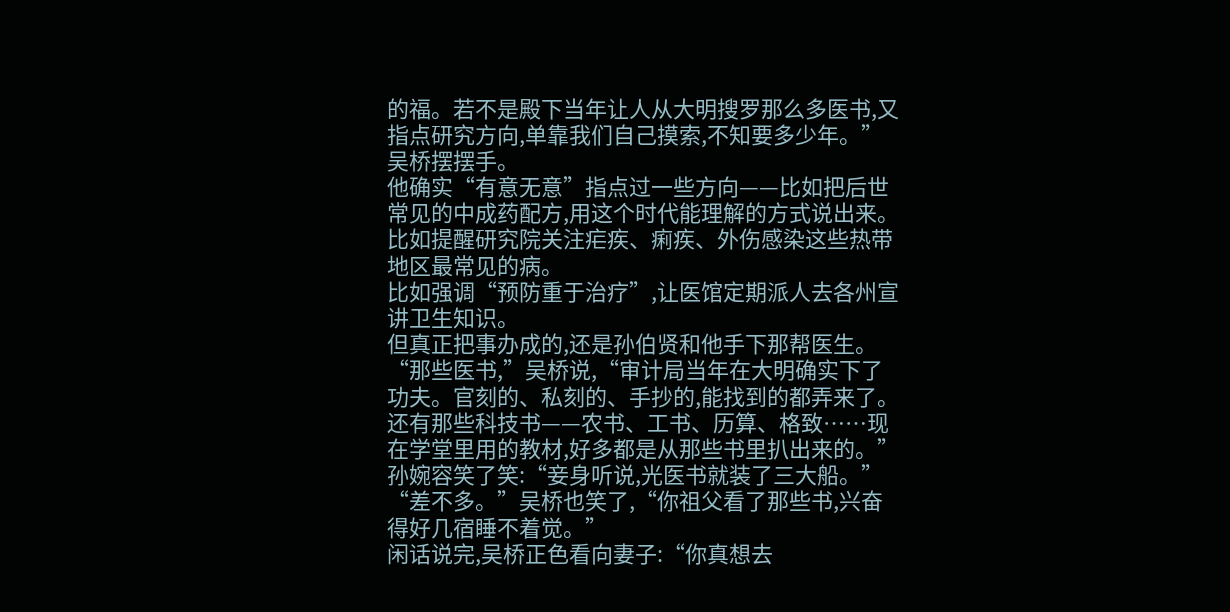的福。若不是殿下当年让人从大明搜罗那么多医书,又指点研究方向,单靠我们自己摸索,不知要多少年。”
吴桥摆摆手。
他确实“有意无意”指点过一些方向——比如把后世常见的中成药配方,用这个时代能理解的方式说出来。
比如提醒研究院关注疟疾、痢疾、外伤感染这些热带地区最常见的病。
比如强调“预防重于治疗”,让医馆定期派人去各州宣讲卫生知识。
但真正把事办成的,还是孙伯贤和他手下那帮医生。
“那些医书,”吴桥说,“审计局当年在大明确实下了功夫。官刻的、私刻的、手抄的,能找到的都弄来了。还有那些科技书——农书、工书、历算、格致……现在学堂里用的教材,好多都是从那些书里扒出来的。”
孙婉容笑了笑:“妾身听说,光医书就装了三大船。”
“差不多。”吴桥也笑了,“你祖父看了那些书,兴奋得好几宿睡不着觉。”
闲话说完,吴桥正色看向妻子:“你真想去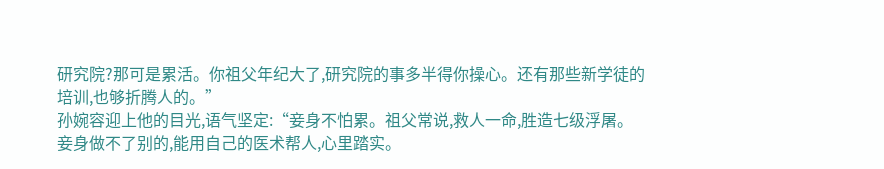研究院?那可是累活。你祖父年纪大了,研究院的事多半得你操心。还有那些新学徒的培训,也够折腾人的。”
孙婉容迎上他的目光,语气坚定:“妾身不怕累。祖父常说,救人一命,胜造七级浮屠。妾身做不了别的,能用自己的医术帮人,心里踏实。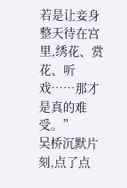若是让妾身整天待在宫里,绣花、赏花、听戏……那才是真的难受。”
吴桥沉默片刻,点了点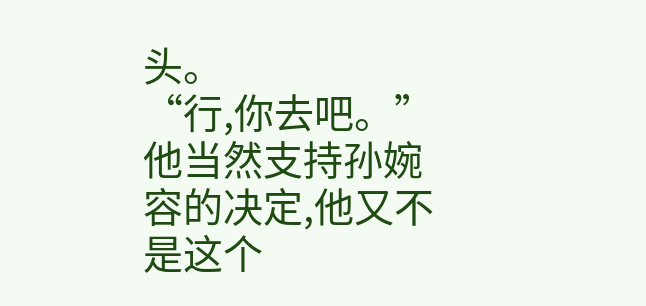头。
“行,你去吧。”他当然支持孙婉容的决定,他又不是这个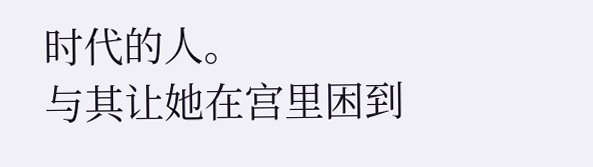时代的人。
与其让她在宫里困到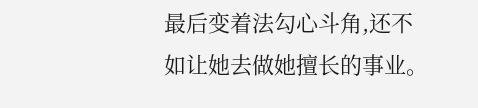最后变着法勾心斗角,还不如让她去做她擅长的事业。